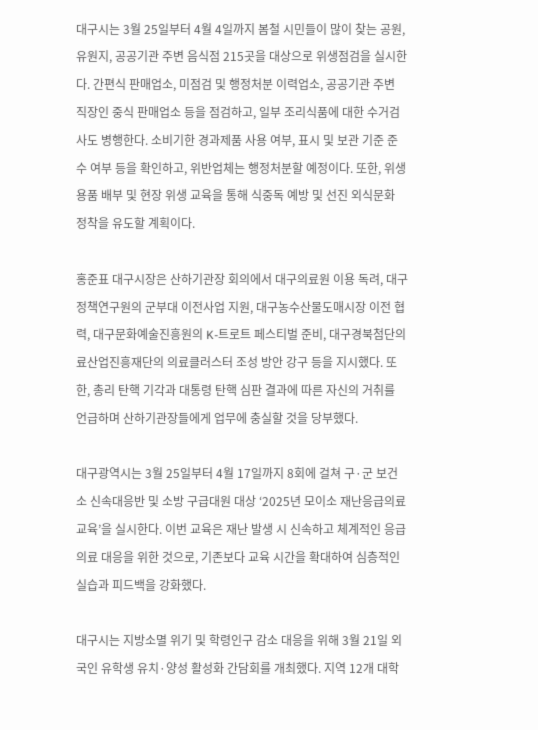대구시는 3월 25일부터 4월 4일까지 봄철 시민들이 많이 찾는 공원, 유원지, 공공기관 주변 음식점 215곳을 대상으로 위생점검을 실시한다. 간편식 판매업소, 미점검 및 행정처분 이력업소, 공공기관 주변 직장인 중식 판매업소 등을 점검하고, 일부 조리식품에 대한 수거검사도 병행한다. 소비기한 경과제품 사용 여부, 표시 및 보관 기준 준수 여부 등을 확인하고, 위반업체는 행정처분할 예정이다. 또한, 위생용품 배부 및 현장 위생 교육을 통해 식중독 예방 및 선진 외식문화 정착을 유도할 계획이다.

홍준표 대구시장은 산하기관장 회의에서 대구의료원 이용 독려, 대구정책연구원의 군부대 이전사업 지원, 대구농수산물도매시장 이전 협력, 대구문화예술진흥원의 K-트로트 페스티벌 준비, 대구경북첨단의료산업진흥재단의 의료클러스터 조성 방안 강구 등을 지시했다. 또한, 총리 탄핵 기각과 대통령 탄핵 심판 결과에 따른 자신의 거취를 언급하며 산하기관장들에게 업무에 충실할 것을 당부했다.

대구광역시는 3월 25일부터 4월 17일까지 8회에 걸쳐 구·군 보건소 신속대응반 및 소방 구급대원 대상 ‘2025년 모이소 재난응급의료교육’을 실시한다. 이번 교육은 재난 발생 시 신속하고 체계적인 응급의료 대응을 위한 것으로, 기존보다 교육 시간을 확대하여 심층적인 실습과 피드백을 강화했다.

대구시는 지방소멸 위기 및 학령인구 감소 대응을 위해 3월 21일 외국인 유학생 유치·양성 활성화 간담회를 개최했다. 지역 12개 대학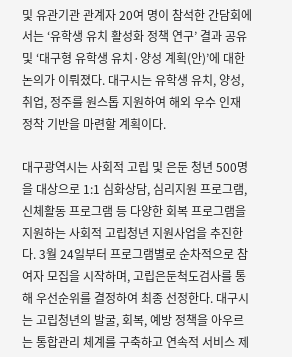및 유관기관 관계자 20여 명이 참석한 간담회에서는 ‘유학생 유치 활성화 정책 연구’ 결과 공유 및 ‘대구형 유학생 유치·양성 계획(안)’에 대한 논의가 이뤄졌다. 대구시는 유학생 유치, 양성, 취업, 정주를 원스톱 지원하여 해외 우수 인재 정착 기반을 마련할 계획이다.

대구광역시는 사회적 고립 및 은둔 청년 500명을 대상으로 1:1 심화상담, 심리지원 프로그램, 신체활동 프로그램 등 다양한 회복 프로그램을 지원하는 사회적 고립청년 지원사업을 추진한다. 3월 24일부터 프로그램별로 순차적으로 참여자 모집을 시작하며, 고립은둔척도검사를 통해 우선순위를 결정하여 최종 선정한다. 대구시는 고립청년의 발굴, 회복, 예방 정책을 아우르는 통합관리 체계를 구축하고 연속적 서비스 제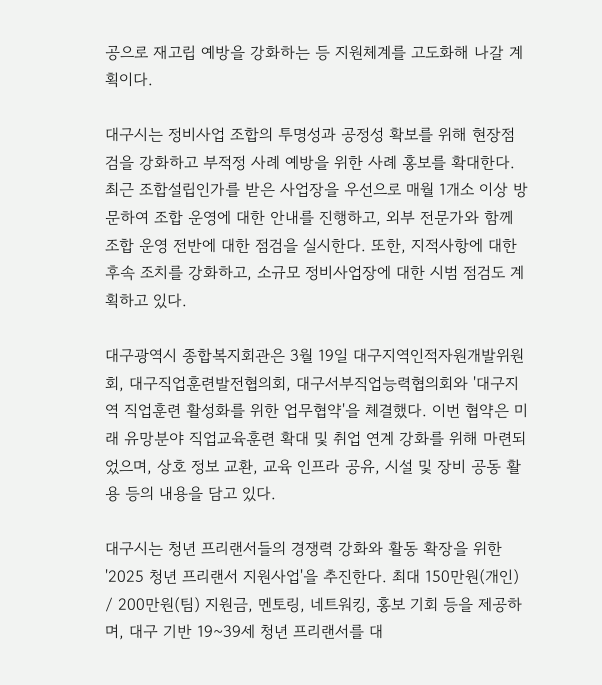공으로 재고립 예방을 강화하는 등 지원체계를 고도화해 나갈 계획이다.

대구시는 정비사업 조합의 투명성과 공정성 확보를 위해 현장점검을 강화하고 부적정 사례 예방을 위한 사례 홍보를 확대한다. 최근 조합설립인가를 받은 사업장을 우선으로 매월 1개소 이상 방문하여 조합 운영에 대한 안내를 진행하고, 외부 전문가와 함께 조합 운영 전반에 대한 점검을 실시한다. 또한, 지적사항에 대한 후속 조치를 강화하고, 소규모 정비사업장에 대한 시범 점검도 계획하고 있다.

대구광역시 종합복지회관은 3월 19일 대구지역인적자원개발위원회, 대구직업훈련발전협의회, 대구서부직업능력협의회와 '대구지역 직업훈련 활성화를 위한 업무협약'을 체결했다. 이번 협약은 미래 유망분야 직업교육훈련 확대 및 취업 연계 강화를 위해 마련되었으며, 상호 정보 교환, 교육 인프라 공유, 시설 및 장비 공동 활용 등의 내용을 담고 있다.

대구시는 청년 프리랜서들의 경쟁력 강화와 활동 확장을 위한 '2025 청년 프리랜서 지원사업'을 추진한다. 최대 150만원(개인) / 200만원(팀) 지원금, 멘토링, 네트워킹, 홍보 기회 등을 제공하며, 대구 기반 19~39세 청년 프리랜서를 대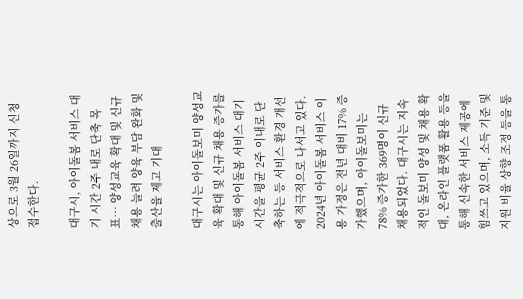상으로 3월 26일까지 신청 접수한다.

대구시, 아이돌봄 서비스 대기 시간 2주 내로 단축 목표… 양성교육 확대 및 신규 채용 늘려 양육 부담 완화 및 출산율 제고 기대

대구시는 아이돌보미 양성교육 확대 및 신규 채용 증가를 통해 아이돌봄 서비스 대기 시간을 평균 2주 이내로 단축하는 등 서비스 환경 개선에 적극적으로 나서고 있다. 2024년 아이돌봄 서비스 이용 가정은 전년 대비 17% 증가했으며, 아이돌보미는 78% 증가한 369명이 신규 채용되었다. 대구시는 지속적인 돌보미 양성 및 채용 확대, 온라인 플랫폼 활용 등을 통해 신속한 서비스 제공에 힘쓰고 있으며, 소득 기준 및 지원 비율 상향 조정 등을 통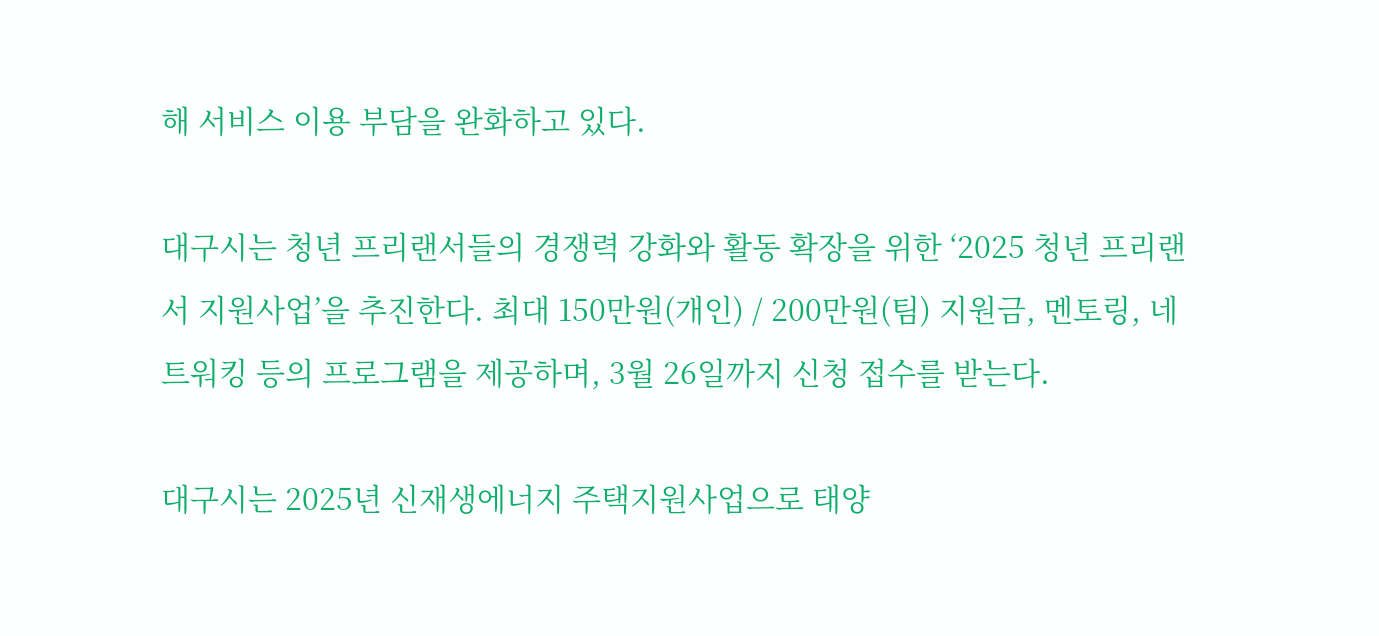해 서비스 이용 부담을 완화하고 있다.

대구시는 청년 프리랜서들의 경쟁력 강화와 활동 확장을 위한 ‘2025 청년 프리랜서 지원사업’을 추진한다. 최대 150만원(개인) / 200만원(팀) 지원금, 멘토링, 네트워킹 등의 프로그램을 제공하며, 3월 26일까지 신청 접수를 받는다.

대구시는 2025년 신재생에너지 주택지원사업으로 태양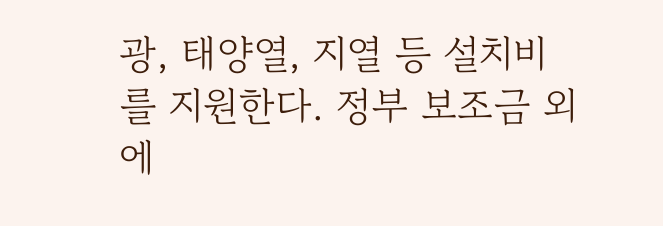광, 태양열, 지열 등 설치비를 지원한다. 정부 보조금 외에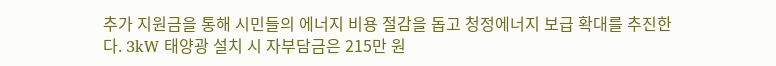추가 지원금을 통해 시민들의 에너지 비용 절감을 돕고 청정에너지 보급 확대를 추진한다. 3kW 태양광 설치 시 자부담금은 215만 원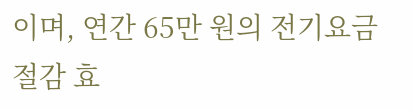이며, 연간 65만 원의 전기요금 절감 효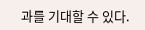과를 기대할 수 있다.